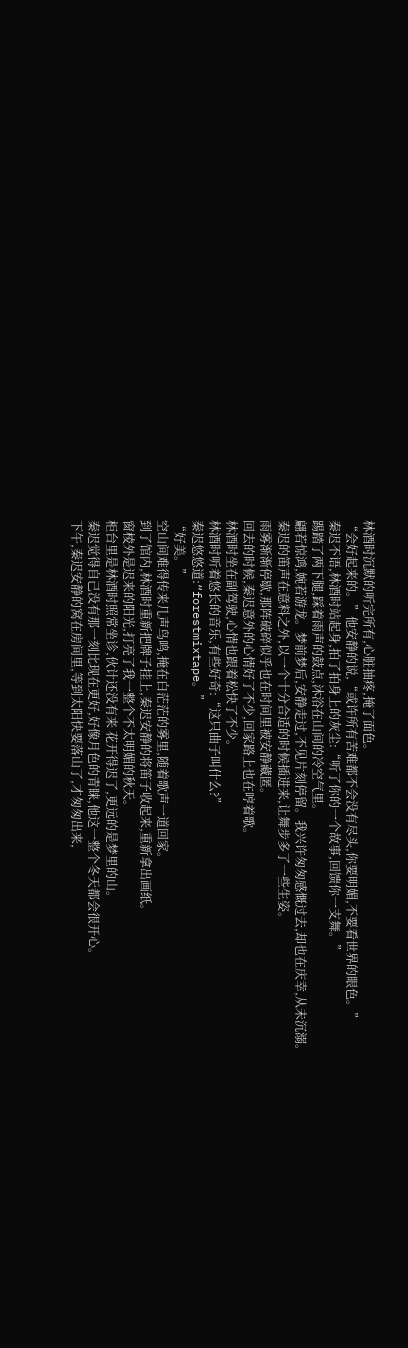林酒时沉默的听完所有,心脏抽疼,掩了面色。
“会好起来的。”他安静的说,“或许所有苦难都不会没有尽头,你要明媚,不要看世界的眼色。”
秦迟不语,林酒时站起身,拍了拍身上的灰尘:“听了你的一个故事,回馈你一支舞。”
踢踏了两下腿,踩着雨声的鼓点,沐浴在山间的冷空气里。
翩若惊鸿,婉若游龙。梦前梦后,安静走过,不见片刻停留。我兴许匆匆感慨过去,却也在庆幸,从未沉溺。
秦迟的笛声在意料之外,以一个十分合适的时候插进来,让舞步多了一些生姿。
雨雾渐渐停歇,那阵破碎似乎也在时间里被安静藏匿。
回去的时候,秦迟意外的心情好了不少,回家路上也在哼着歌。
林酒时坐在副驾驶,心情也跟着松快了不少。
林酒时听着悠长的音乐,有些好奇:“这只曲子叫什么?”
秦迟悠悠道:“forestmixtape。”
“好美。”
空山间难得传来几声鸟鸣,掩在白茫茫的雾里,随着歌声一道回家。
到了馆内,林酒时重新把牌子挂上,秦迟安静的将笛子收起来,重新拿出画纸。
窗棱外是迟来的阳光,打亮了我一整个不太明媚的秋天。
柜台里是林酒时照常坐诊,伙计还没有来 花开得迟了,更远的是梦里的山。
秦迟觉得自己没有那一刻比现在更好,好像月色的青睐,他这一整个冬天都会很开心。
下午,秦迟安静的窝在房间里,等到太阳快要落山了,才匆匆出来,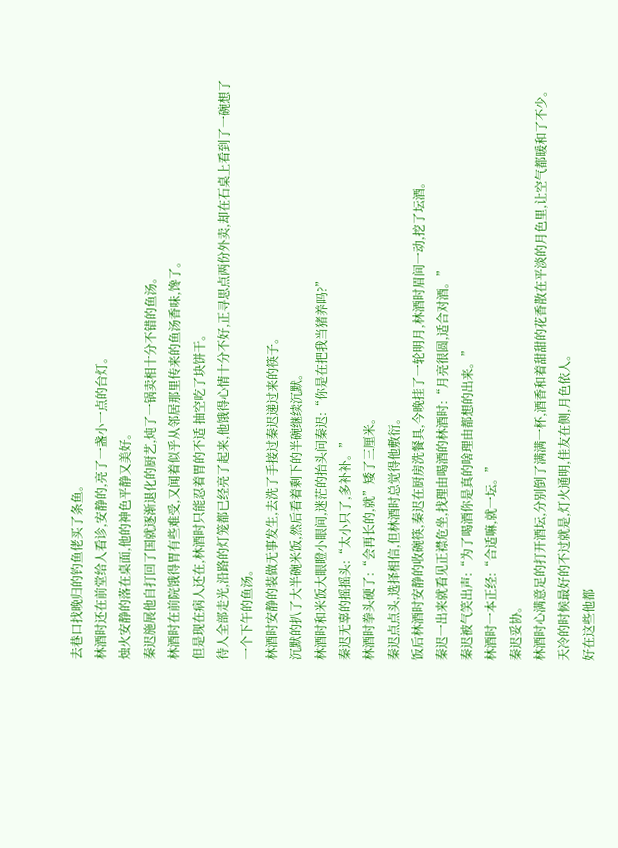去巷口找晚归的钓鱼佬买了条鱼。
林酒时还在前堂给人看诊,安静的,亮了一盏小一点的台灯。
烛火安静的落在桌面,他的神色平静又美好。
秦迟施展他自打回了国就逐渐退化的厨艺,炖了一锅卖相十分不错的鱼汤。
林酒时在前院饿得胃有些难受,又闻着似乎从邻居那里传来的鱼汤香味,馋了。
但是现在病人还在,林酒时只能忍着胃的不适 抽空吃了块饼干。
待人全部走光,沿路的灯笼都已经亮了起来,他饿得心情十分不好,正寻思点两份外卖,却在石桌上看到了一碗想了一个下午的鱼汤。
林酒时安静的装做无事发生,去洗了手接过秦迟递过来的筷子。
沉默的扒了大半碗米饭,然后看着剩下的半碗继续沉默。
林酒时和米饭大眼瞪小眼间,迷茫的抬头问秦迟:“你是在把我当猪养吗?”
秦迟无辜的摇摇头:“太小只了,多补补。”
林酒时拳头硬了:“会再长的,就”矮了三厘米。
秦迟点点头,选择相信,但林酒时总觉得他敷衍。
饭后林酒时安静的收碗筷,秦迟在厨房洗餐具,今晚挂了一轮明月,林酒时眉间一动,挖了坛酒。
秦迟一出来就看见正襟危坐,找理由喝酒的林酒时:“月亮很圆,适合对酒。”
秦迟被气笑出声:“为了喝酒你是真的啥理由都想的出来。”
林酒时一本正经:“合适嘛,就一坛。”
秦迟妥协。
林酒时心满意足的打开酒坛,分别倒了满满一杯,酒香和着甜甜的花香散在平淡的月色里,让空气都暖和了不少。
天冷的时候最好的不过就是,灯火通明,佳友在侧,月色依人。
好在这些他都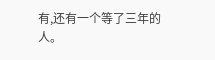有,还有一个等了三年的人。